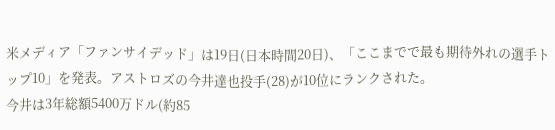米メディア「ファンサイデッド」は19日(日本時間20日)、「ここまでで最も期待外れの選手トップ10」を発表。アストロズの今井達也投手(28)が10位にランクされた。
今井は3年総額5400万ドル(約85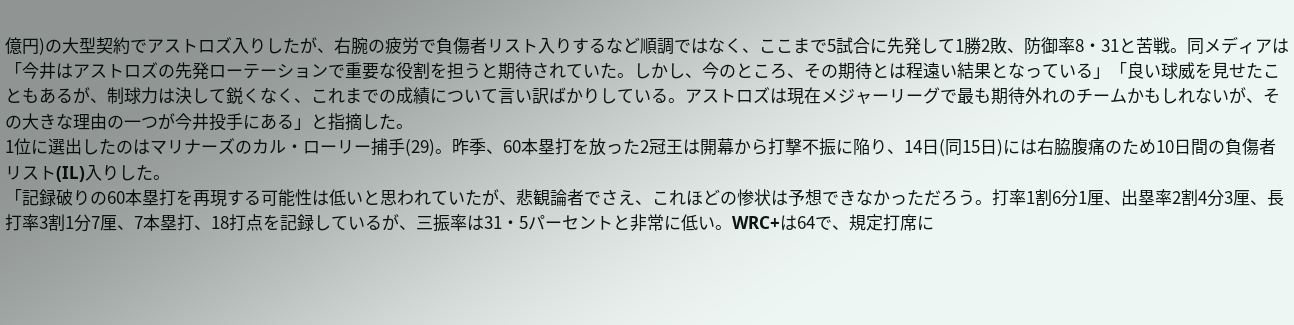億円)の大型契約でアストロズ入りしたが、右腕の疲労で負傷者リスト入りするなど順調ではなく、ここまで5試合に先発して1勝2敗、防御率8・31と苦戦。同メディアは「今井はアストロズの先発ローテーションで重要な役割を担うと期待されていた。しかし、今のところ、その期待とは程遠い結果となっている」「良い球威を見せたこともあるが、制球力は決して鋭くなく、これまでの成績について言い訳ばかりしている。アストロズは現在メジャーリーグで最も期待外れのチームかもしれないが、その大きな理由の一つが今井投手にある」と指摘した。
1位に選出したのはマリナーズのカル・ローリー捕手(29)。昨季、60本塁打を放った2冠王は開幕から打撃不振に陥り、14日(同15日)には右脇腹痛のため10日間の負傷者リスト(IL)入りした。
「記録破りの60本塁打を再現する可能性は低いと思われていたが、悲観論者でさえ、これほどの惨状は予想できなかっただろう。打率1割6分1厘、出塁率2割4分3厘、長打率3割1分7厘、7本塁打、18打点を記録しているが、三振率は31・5パーセントと非常に低い。WRC+は64で、規定打席に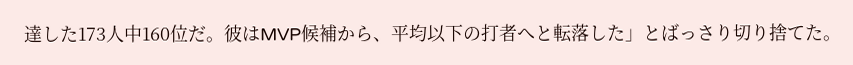達した173人中160位だ。彼はMVP候補から、平均以下の打者へと転落した」とばっさり切り捨てた。